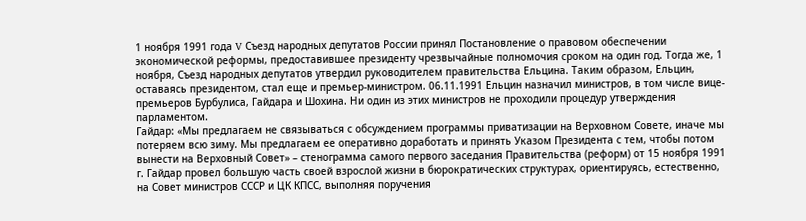1 ноября 1991 года V Съезд народных депутатов России принял Постановление о правовом обеспечении экономической реформы, предоставившее президенту чрезвычайные полномочия сроком на один год. Тогда же, 1 ноября, Съезд народных депутатов утвердил руководителем правительства Ельцина. Таким образом, Ельцин, оставаясь президентом, стал еще и премьер-министром. 06.11.1991 Ельцин назначил министров, в том числе вице-премьеров Бурбулиса, Гайдара и Шохина. Ни один из этих министров не проходили процедур утверждения парламентом.
Гайдар: «Мы предлагаем не связываться с обсуждением программы приватизации на Верховном Совете, иначе мы потеряем всю зиму. Мы предлагаем ее оперативно доработать и принять Указом Президента с тем, чтобы потом вынести на Верховный Совет» – стенограмма самого первого заседания Правительства (реформ) от 15 ноября 1991 г. Гайдар провел большую часть своей взрослой жизни в бюрократических структурах, ориентируясь, естественно, на Совет министров СССР и ЦК КПСС, выполняя поручения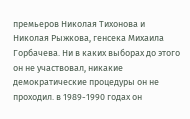премьеров Николая Тихонова и Николая Рыжкова, генсека Михаила Горбачева. Ни в каких выборах до этого он не участвовал, никакие демократические процедуры он не проходил. в 1989-1990 годах он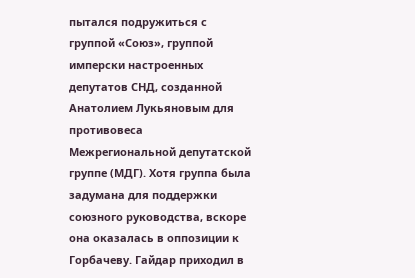пытался подружиться с группой «Союз», группой имперски настроенных депутатов СНД, созданной Анатолием Лукьяновым для противовеса Межрегиональной депутатской группе (МДГ). Хотя группа была задумана для поддержки союзного руководства, вскоре она оказалась в оппозиции к Горбачеву. Гайдар приходил в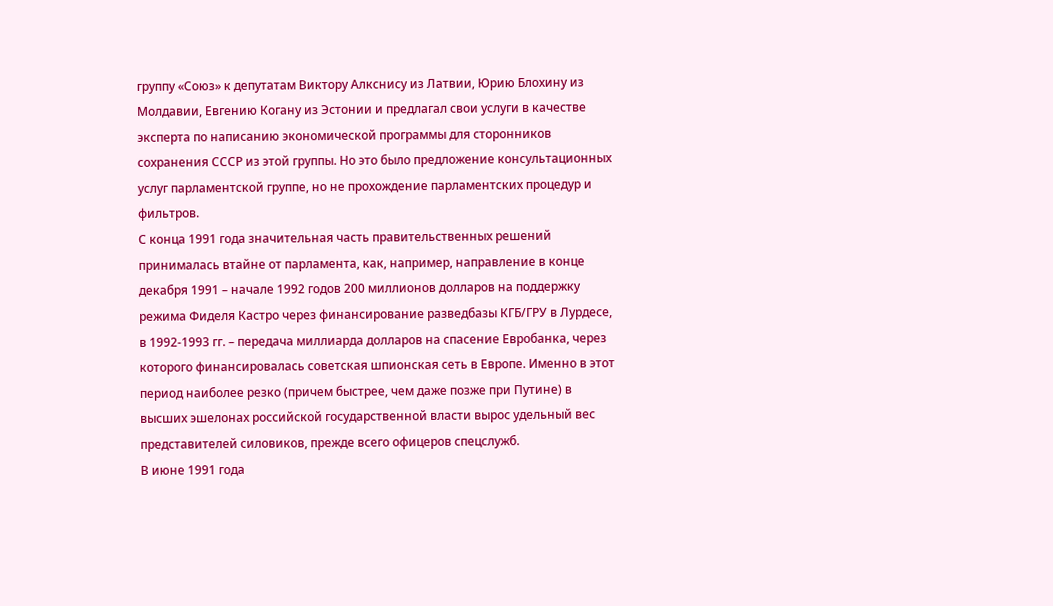группу «Союз» к депутатам Виктору Алкснису из Латвии, Юрию Блохину из Молдавии, Евгению Когану из Эстонии и предлагал свои услуги в качестве эксперта по написанию экономической программы для сторонников сохранения СССР из этой группы. Но это было предложение консультационных услуг парламентской группе, но не прохождение парламентских процедур и фильтров.
С конца 1991 года значительная часть правительственных решений принималась втайне от парламента, как, например, направление в конце декабря 1991 – начале 1992 годов 200 миллионов долларов на поддержку режима Фиделя Кастро через финансирование разведбазы КГБ/ГРУ в Лурдесе, в 1992-1993 гг. – передача миллиарда долларов на спасение Евробанка, через которого финансировалась советская шпионская сеть в Европе. Именно в этот период наиболее резко (причем быстрее, чем даже позже при Путине) в высших эшелонах российской государственной власти вырос удельный вес представителей силовиков, прежде всего офицеров спецслужб.
В июне 1991 года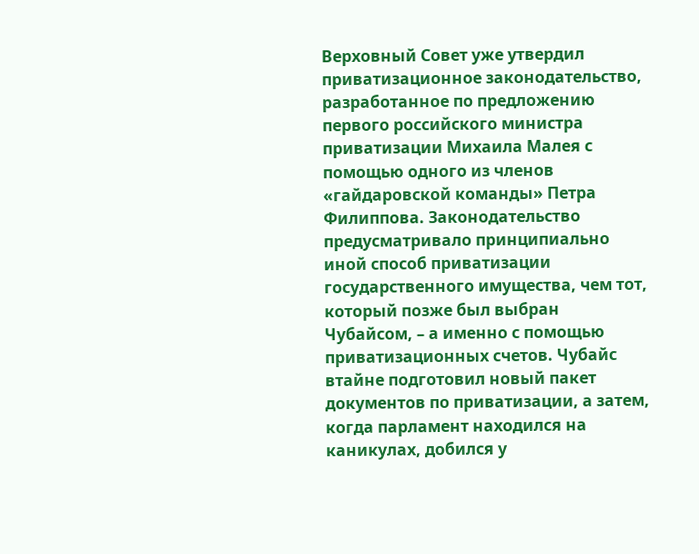Верховный Совет уже утвердил приватизационное законодательство, разработанное по предложению первого российского министра приватизации Михаила Малея с помощью одного из членов «гайдаровской команды» Петра Филиппова. Законодательство предусматривало принципиально иной способ приватизации государственного имущества, чем тот, который позже был выбран Чубайсом, – а именно с помощью приватизационных счетов. Чубайс втайне подготовил новый пакет документов по приватизации, а затем, когда парламент находился на каникулах, добился у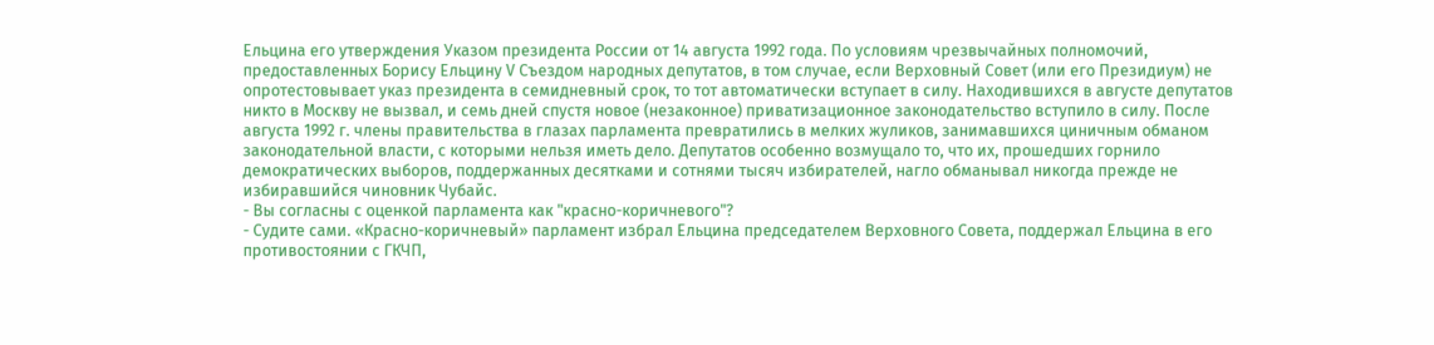Ельцина его утверждения Указом президента России от 14 августа 1992 года. По условиям чрезвычайных полномочий, предоставленных Борису Ельцину V Съездом народных депутатов, в том случае, если Верховный Совет (или его Президиум) не опротестовывает указ президента в семидневный срок, то тот автоматически вступает в силу. Находившихся в августе депутатов никто в Москву не вызвал, и семь дней спустя новое (незаконное) приватизационное законодательство вступило в силу. После августа 1992 г. члены правительства в глазах парламента превратились в мелких жуликов, занимавшихся циничным обманом законодательной власти, с которыми нельзя иметь дело. Депутатов особенно возмущало то, что их, прошедших горнило демократических выборов, поддержанных десятками и сотнями тысяч избирателей, нагло обманывал никогда прежде не избиравшийся чиновник Чубайс.
- Вы согласны с оценкой парламента как "красно-коричневого"?
- Судите сами. «Красно-коричневый» парламент избрал Ельцина председателем Верховного Совета, поддержал Ельцина в его противостоянии с ГКЧП,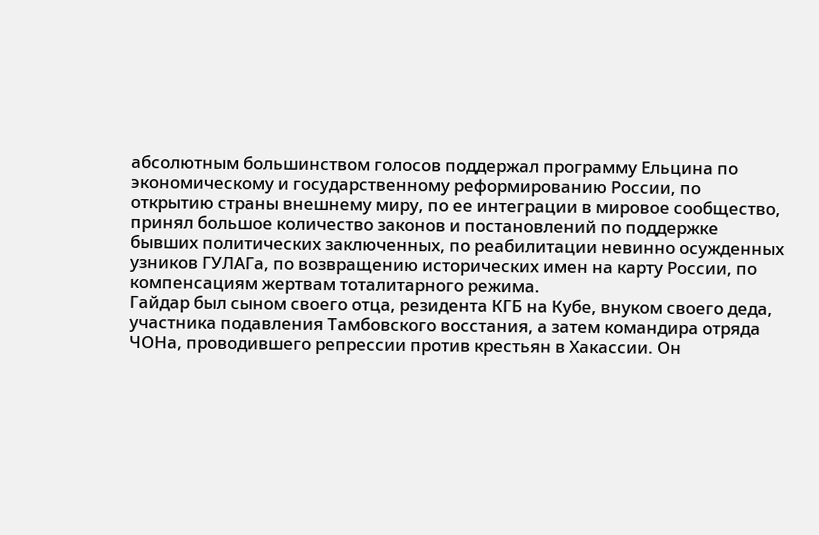абсолютным большинством голосов поддержал программу Ельцина по экономическому и государственному реформированию России, по открытию страны внешнему миру, по ее интеграции в мировое сообщество, принял большое количество законов и постановлений по поддержке бывших политических заключенных, по реабилитации невинно осужденных узников ГУЛАГа, по возвращению исторических имен на карту России, по компенсациям жертвам тоталитарного режима.
Гайдар был сыном своего отца, резидента КГБ на Кубе, внуком своего деда, участника подавления Тамбовского восстания, а затем командира отряда ЧОНа, проводившего репрессии против крестьян в Хакассии. Он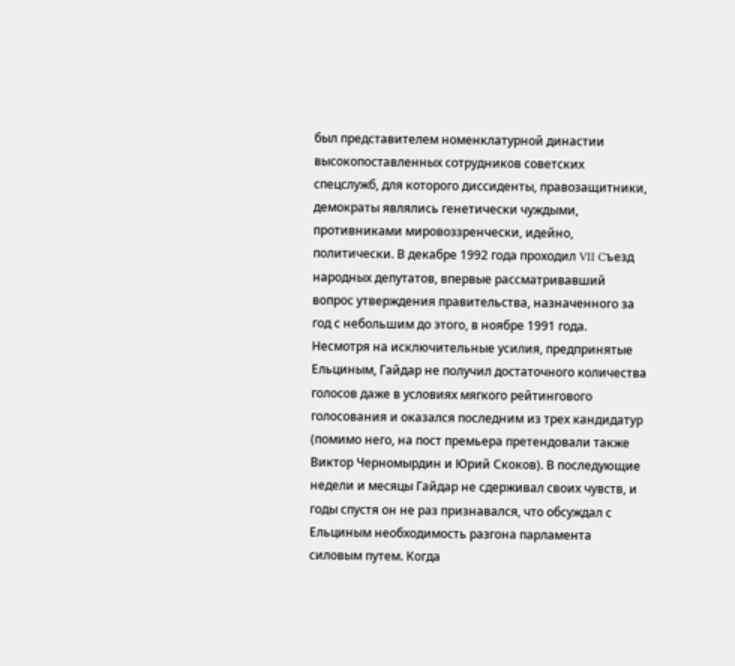был представителем номенклатурной династии высокопоставленных сотрудников советских спецслужб, для которого диссиденты, правозащитники, демократы являлись генетически чуждыми, противниками мировоззренчески, идейно, политически. В декабре 1992 года проходил VII Cъезд народных депутатов, впервые рассматривавший вопрос утверждения правительства, назначенного за год с небольшим до этого, в ноябре 1991 года. Несмотря на исключительные усилия, предпринятые Ельциным, Гайдар не получил достаточного количества голосов даже в условиях мягкого рейтингового голосования и оказался последним из трех кандидатур (помимо него, на пост премьера претендовали также Виктор Черномырдин и Юрий Скоков). В последующие недели и месяцы Гайдар не сдерживал своих чувств, и годы спустя он не раз признавался, что обсуждал с Ельциным необходимость разгона парламента силовым путем. Когда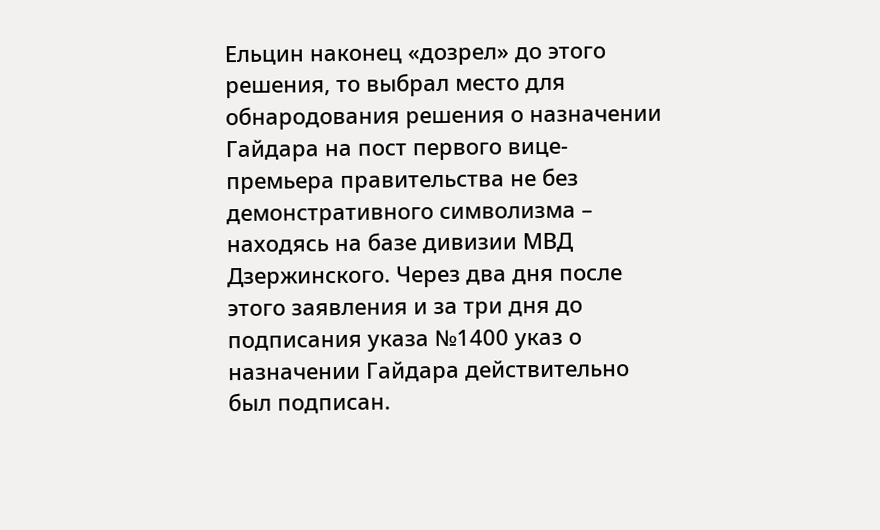Ельцин наконец «дозрел» до этого решения, то выбрал место для обнародования решения о назначении Гайдара на пост первого вице-премьера правительства не без демонстративного символизма – находясь на базе дивизии МВД Дзержинского. Через два дня после этого заявления и за три дня до подписания указа №1400 указ о назначении Гайдара действительно был подписан.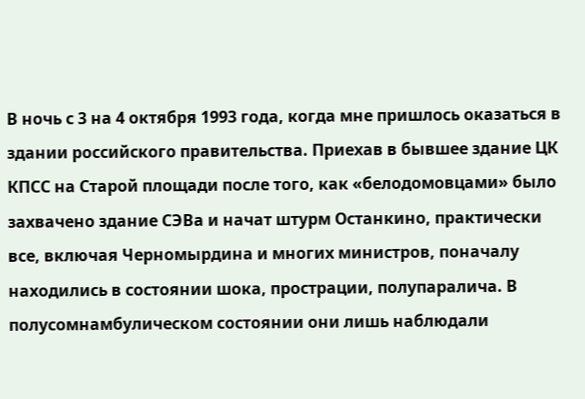В ночь с 3 на 4 октября 1993 года, когда мне пришлось оказаться в здании российского правительства. Приехав в бывшее здание ЦК КПСС на Старой площади после того, как «белодомовцами» было захвачено здание СЭВа и начат штурм Останкино, практически все, включая Черномырдина и многих министров, поначалу находились в состоянии шока, прострации, полупаралича. В полусомнамбулическом состоянии они лишь наблюдали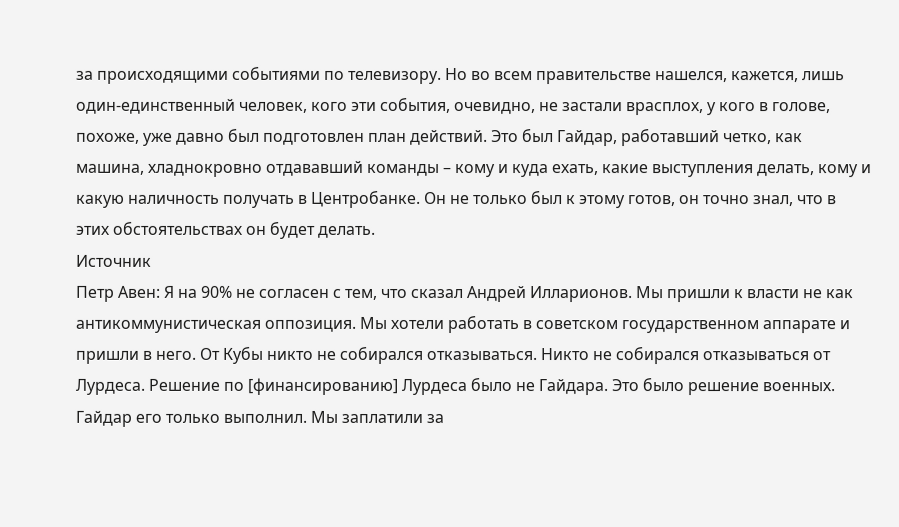за происходящими событиями по телевизору. Но во всем правительстве нашелся, кажется, лишь один-единственный человек, кого эти события, очевидно, не застали врасплох, у кого в голове, похоже, уже давно был подготовлен план действий. Это был Гайдар, работавший четко, как машина, хладнокровно отдававший команды – кому и куда ехать, какие выступления делать, кому и какую наличность получать в Центробанке. Он не только был к этому готов, он точно знал, что в этих обстоятельствах он будет делать.
Источник
Петр Авен: Я на 90% не согласен с тем, что сказал Андрей Илларионов. Мы пришли к власти не как антикоммунистическая оппозиция. Мы хотели работать в советском государственном аппарате и пришли в него. От Кубы никто не собирался отказываться. Никто не собирался отказываться от Лурдеса. Решение по [финансированию] Лурдеса было не Гайдара. Это было решение военных. Гайдар его только выполнил. Мы заплатили за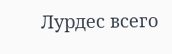Лурдес всего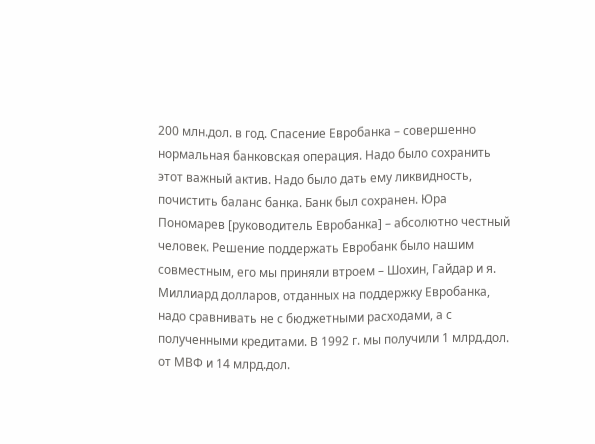200 млн.дол. в год. Спасение Евробанка – совершенно нормальная банковская операция. Надо было сохранить этот важный актив. Надо было дать ему ликвидность, почистить баланс банка. Банк был сохранен. Юра Пономарев [руководитель Евробанка] – абсолютно честный человек. Решение поддержать Евробанк было нашим совместным, его мы приняли втроем – Шохин, Гайдар и я. Миллиард долларов, отданных на поддержку Евробанка, надо сравнивать не с бюджетными расходами, а с полученными кредитами. В 1992 г. мы получили 1 млрд.дол. от МВФ и 14 млрд.дол.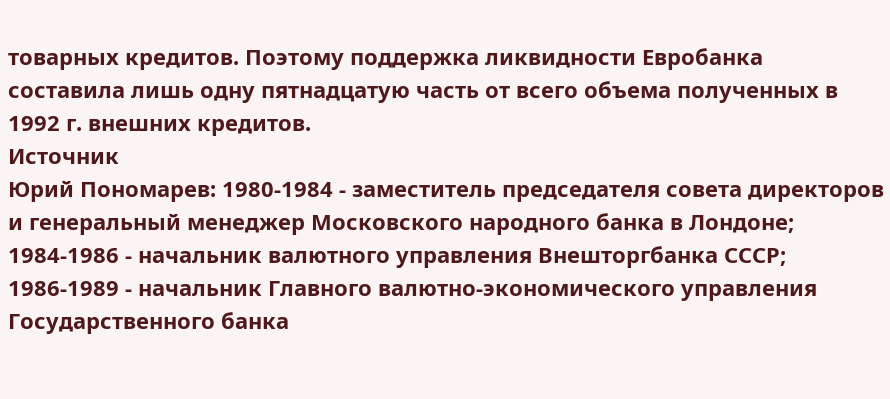товарных кредитов. Поэтому поддержка ликвидности Евробанка составила лишь одну пятнадцатую часть от всего объема полученных в 1992 г. внешних кредитов.
Источник
Юрий Пономарев: 1980-1984 - заместитель председателя совета директоров и генеральный менеджер Московского народного банка в Лондоне; 1984-1986 - начальник валютного управления Внешторгбанка СССР; 1986-1989 - начальник Главного валютно-экономического управления Государственного банка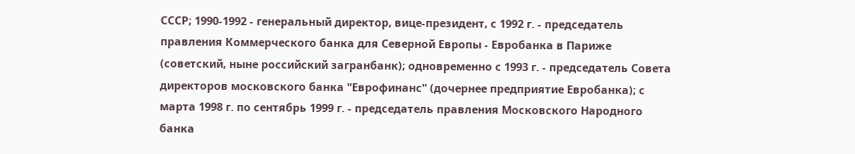СССР; 1990-1992 - генеральный директор, вице-президент, с 1992 г. - председатель правления Коммерческого банка для Северной Европы - Евробанка в Париже (советский, ныне российский загранбанк); одновременно с 1993 г. - председатель Совета директоров московского банка "Еврофинанс" (дочернее предприятие Евробанка); с марта 1998 г. по сентябрь 1999 г. - председатель правления Московского Народного банка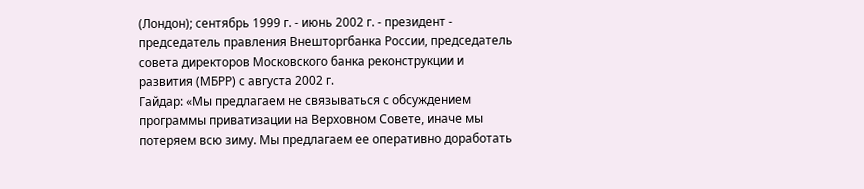(Лондон); сентябрь 1999 г. - июнь 2002 г. - президент - председатель правления Внешторгбанка России, председатель совета директоров Московского банка реконструкции и развития (МБРР) с августа 2002 г.
Гайдар: «Мы предлагаем не связываться с обсуждением программы приватизации на Верховном Совете, иначе мы потеряем всю зиму. Мы предлагаем ее оперативно доработать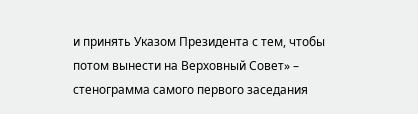и принять Указом Президента с тем, чтобы потом вынести на Верховный Совет» – стенограмма самого первого заседания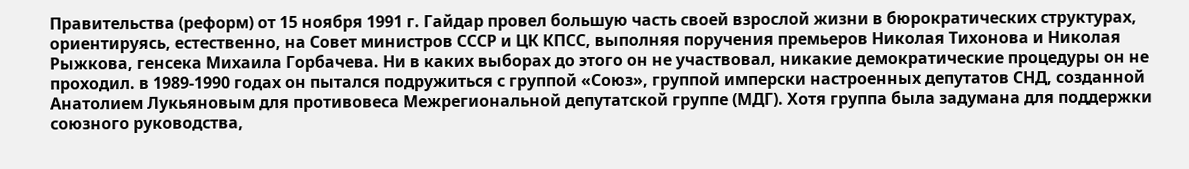Правительства (реформ) от 15 ноября 1991 г. Гайдар провел большую часть своей взрослой жизни в бюрократических структурах, ориентируясь, естественно, на Совет министров СССР и ЦК КПСС, выполняя поручения премьеров Николая Тихонова и Николая Рыжкова, генсека Михаила Горбачева. Ни в каких выборах до этого он не участвовал, никакие демократические процедуры он не проходил. в 1989-1990 годах он пытался подружиться с группой «Союз», группой имперски настроенных депутатов СНД, созданной Анатолием Лукьяновым для противовеса Межрегиональной депутатской группе (МДГ). Хотя группа была задумана для поддержки союзного руководства,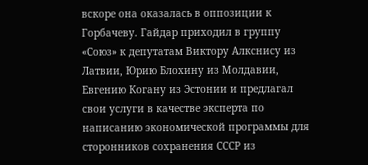вскоре она оказалась в оппозиции к Горбачеву. Гайдар приходил в группу «Союз» к депутатам Виктору Алкснису из Латвии, Юрию Блохину из Молдавии, Евгению Когану из Эстонии и предлагал свои услуги в качестве эксперта по написанию экономической программы для сторонников сохранения СССР из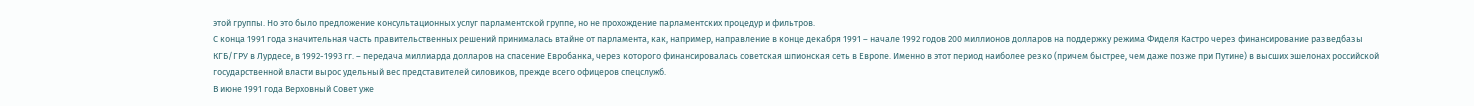этой группы. Но это было предложение консультационных услуг парламентской группе, но не прохождение парламентских процедур и фильтров.
С конца 1991 года значительная часть правительственных решений принималась втайне от парламента, как, например, направление в конце декабря 1991 – начале 1992 годов 200 миллионов долларов на поддержку режима Фиделя Кастро через финансирование разведбазы КГБ/ГРУ в Лурдесе, в 1992-1993 гг. – передача миллиарда долларов на спасение Евробанка, через которого финансировалась советская шпионская сеть в Европе. Именно в этот период наиболее резко (причем быстрее, чем даже позже при Путине) в высших эшелонах российской государственной власти вырос удельный вес представителей силовиков, прежде всего офицеров спецслужб.
В июне 1991 года Верховный Совет уже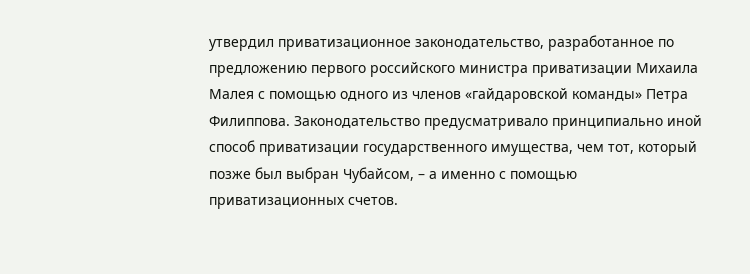утвердил приватизационное законодательство, разработанное по предложению первого российского министра приватизации Михаила Малея с помощью одного из членов «гайдаровской команды» Петра Филиппова. Законодательство предусматривало принципиально иной способ приватизации государственного имущества, чем тот, который позже был выбран Чубайсом, – а именно с помощью приватизационных счетов.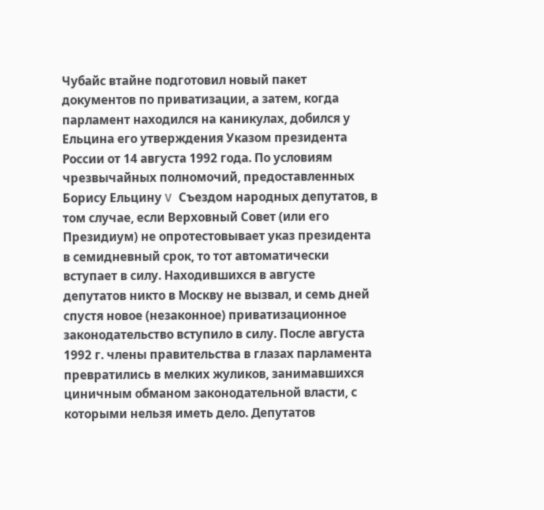Чубайс втайне подготовил новый пакет документов по приватизации, а затем, когда парламент находился на каникулах, добился у Ельцина его утверждения Указом президента России от 14 августа 1992 года. По условиям чрезвычайных полномочий, предоставленных Борису Ельцину V Съездом народных депутатов, в том случае, если Верховный Совет (или его Президиум) не опротестовывает указ президента в семидневный срок, то тот автоматически вступает в силу. Находившихся в августе депутатов никто в Москву не вызвал, и семь дней спустя новое (незаконное) приватизационное законодательство вступило в силу. После августа 1992 г. члены правительства в глазах парламента превратились в мелких жуликов, занимавшихся циничным обманом законодательной власти, с которыми нельзя иметь дело. Депутатов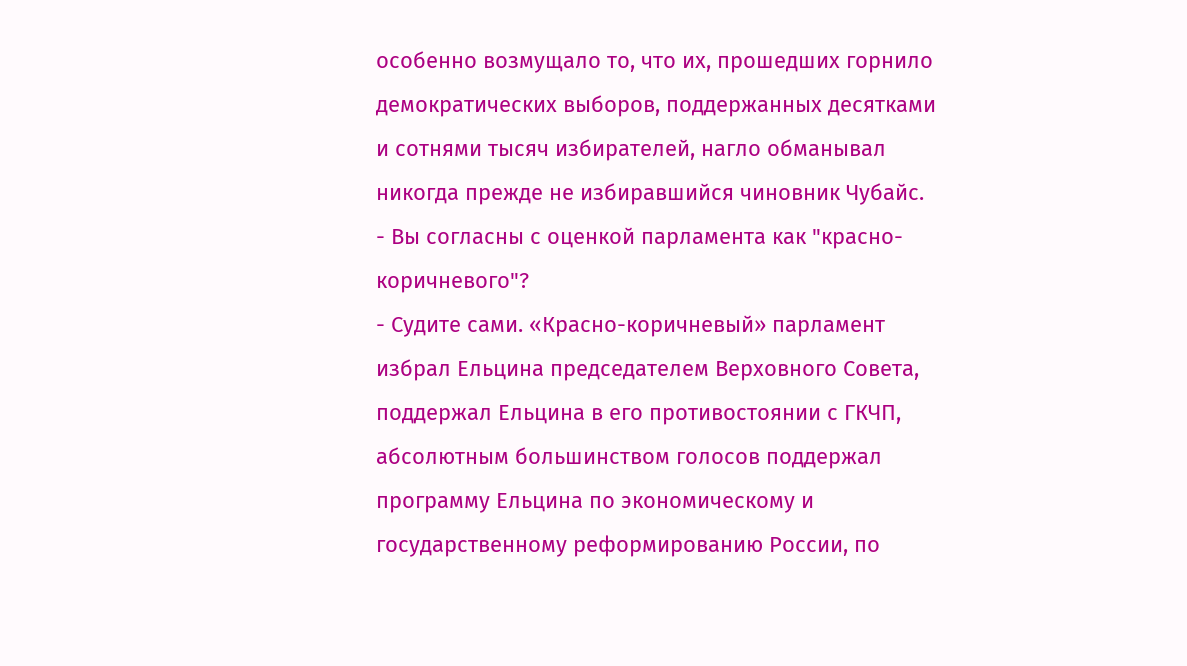особенно возмущало то, что их, прошедших горнило демократических выборов, поддержанных десятками и сотнями тысяч избирателей, нагло обманывал никогда прежде не избиравшийся чиновник Чубайс.
- Вы согласны с оценкой парламента как "красно-коричневого"?
- Судите сами. «Красно-коричневый» парламент избрал Ельцина председателем Верховного Совета, поддержал Ельцина в его противостоянии с ГКЧП, абсолютным большинством голосов поддержал программу Ельцина по экономическому и государственному реформированию России, по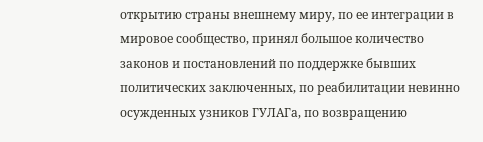открытию страны внешнему миру, по ее интеграции в мировое сообщество, принял большое количество законов и постановлений по поддержке бывших политических заключенных, по реабилитации невинно осужденных узников ГУЛАГа, по возвращению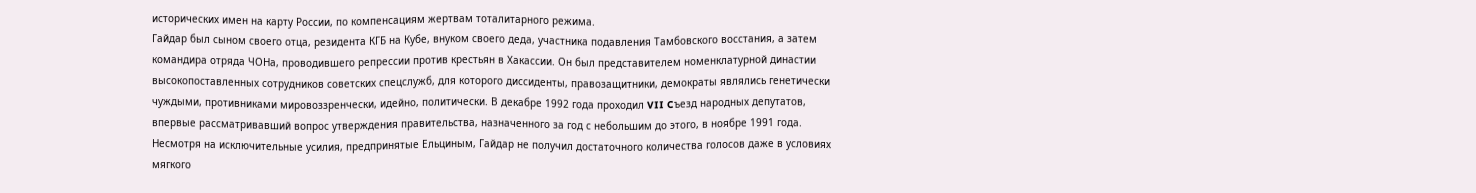исторических имен на карту России, по компенсациям жертвам тоталитарного режима.
Гайдар был сыном своего отца, резидента КГБ на Кубе, внуком своего деда, участника подавления Тамбовского восстания, а затем командира отряда ЧОНа, проводившего репрессии против крестьян в Хакассии. Он был представителем номенклатурной династии высокопоставленных сотрудников советских спецслужб, для которого диссиденты, правозащитники, демократы являлись генетически чуждыми, противниками мировоззренчески, идейно, политически. В декабре 1992 года проходил VII Cъезд народных депутатов, впервые рассматривавший вопрос утверждения правительства, назначенного за год с небольшим до этого, в ноябре 1991 года. Несмотря на исключительные усилия, предпринятые Ельциным, Гайдар не получил достаточного количества голосов даже в условиях мягкого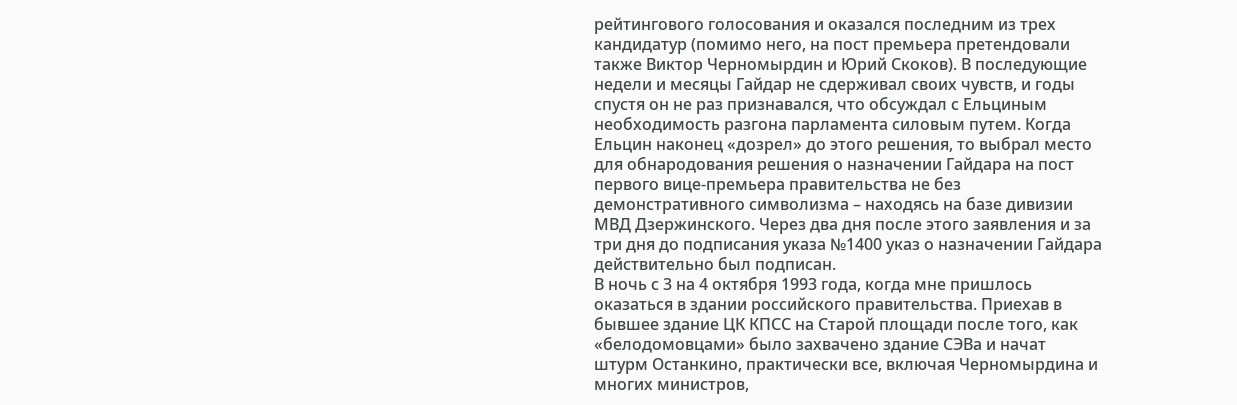рейтингового голосования и оказался последним из трех кандидатур (помимо него, на пост премьера претендовали также Виктор Черномырдин и Юрий Скоков). В последующие недели и месяцы Гайдар не сдерживал своих чувств, и годы спустя он не раз признавался, что обсуждал с Ельциным необходимость разгона парламента силовым путем. Когда Ельцин наконец «дозрел» до этого решения, то выбрал место для обнародования решения о назначении Гайдара на пост первого вице-премьера правительства не без демонстративного символизма – находясь на базе дивизии МВД Дзержинского. Через два дня после этого заявления и за три дня до подписания указа №1400 указ о назначении Гайдара действительно был подписан.
В ночь с 3 на 4 октября 1993 года, когда мне пришлось оказаться в здании российского правительства. Приехав в бывшее здание ЦК КПСС на Старой площади после того, как «белодомовцами» было захвачено здание СЭВа и начат штурм Останкино, практически все, включая Черномырдина и многих министров,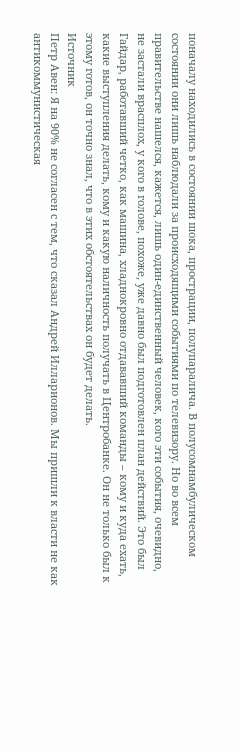поначалу находились в состоянии шока, прострации, полупаралича. В полусомнамбулическом состоянии они лишь наблюдали за происходящими событиями по телевизору. Но во всем правительстве нашелся, кажется, лишь один-единственный человек, кого эти события, очевидно, не застали врасплох, у кого в голове, похоже, уже давно был подготовлен план действий. Это был Гайдар, работавший четко, как машина, хладнокровно отдававший команды – кому и куда ехать, какие выступления делать, кому и какую наличность получать в Центробанке. Он не только был к этому готов, он точно знал, что в этих обстоятельствах он будет делать.
Источник
Петр Авен: Я на 90% не согласен с тем, что сказал Андрей Илларионов. Мы пришли к власти не как антикоммунистическая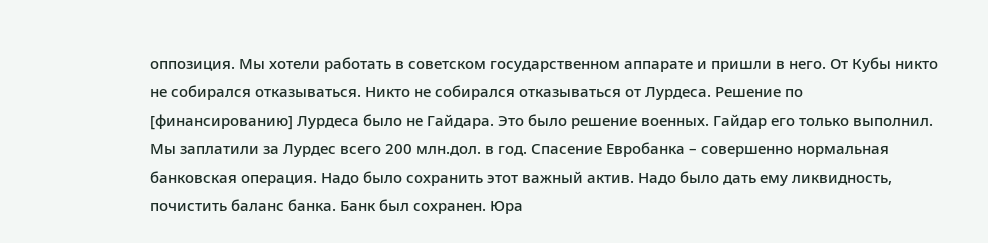оппозиция. Мы хотели работать в советском государственном аппарате и пришли в него. От Кубы никто не собирался отказываться. Никто не собирался отказываться от Лурдеса. Решение по [финансированию] Лурдеса было не Гайдара. Это было решение военных. Гайдар его только выполнил. Мы заплатили за Лурдес всего 200 млн.дол. в год. Спасение Евробанка – совершенно нормальная банковская операция. Надо было сохранить этот важный актив. Надо было дать ему ликвидность, почистить баланс банка. Банк был сохранен. Юра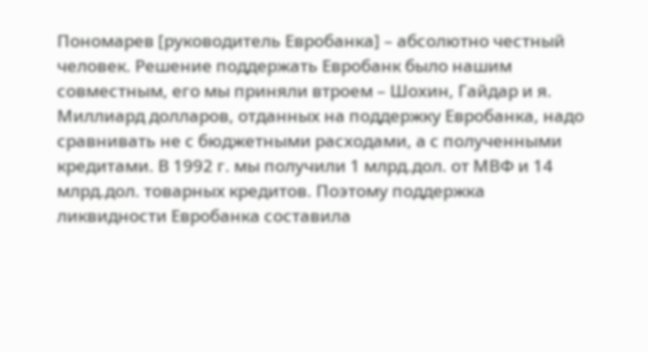Пономарев [руководитель Евробанка] – абсолютно честный человек. Решение поддержать Евробанк было нашим совместным, его мы приняли втроем – Шохин, Гайдар и я. Миллиард долларов, отданных на поддержку Евробанка, надо сравнивать не с бюджетными расходами, а с полученными кредитами. В 1992 г. мы получили 1 млрд.дол. от МВФ и 14 млрд.дол. товарных кредитов. Поэтому поддержка ликвидности Евробанка составила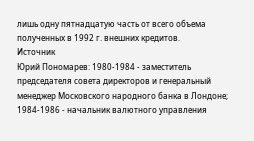лишь одну пятнадцатую часть от всего объема полученных в 1992 г. внешних кредитов.
Источник
Юрий Пономарев: 1980-1984 - заместитель председателя совета директоров и генеральный менеджер Московского народного банка в Лондоне; 1984-1986 - начальник валютного управления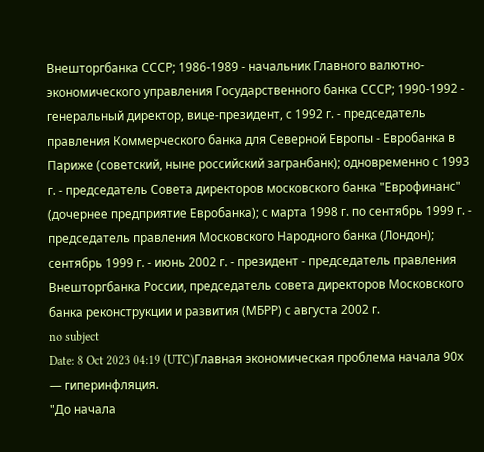Внешторгбанка СССР; 1986-1989 - начальник Главного валютно-экономического управления Государственного банка СССР; 1990-1992 - генеральный директор, вице-президент, с 1992 г. - председатель правления Коммерческого банка для Северной Европы - Евробанка в Париже (советский, ныне российский загранбанк); одновременно с 1993 г. - председатель Совета директоров московского банка "Еврофинанс" (дочернее предприятие Евробанка); с марта 1998 г. по сентябрь 1999 г. - председатель правления Московского Народного банка (Лондон); сентябрь 1999 г. - июнь 2002 г. - президент - председатель правления Внешторгбанка России, председатель совета директоров Московского банка реконструкции и развития (МБРР) с августа 2002 г.
no subject
Date: 8 Oct 2023 04:19 (UTC)Главная экономическая проблема начала 90х — гиперинфляция.
"До начала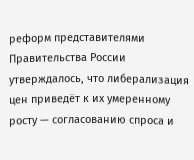реформ представителями Правительства России утверждалось, что либерализация цен приведёт к их умеренному росту — согласованию спроса и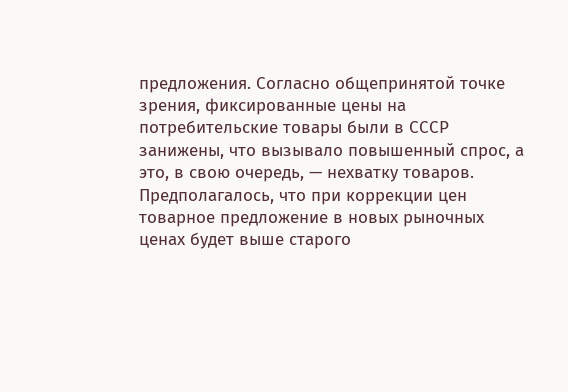предложения. Согласно общепринятой точке зрения, фиксированные цены на потребительские товары были в СССР занижены, что вызывало повышенный спрос, а это, в свою очередь, — нехватку товаров. Предполагалось, что при коррекции цен товарное предложение в новых рыночных ценах будет выше старого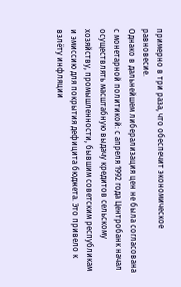примерно в три раза, что обеспечит экономическое равновесие.
Однако в дальнейшем либерализация цен не была согласована с монетарной политикой: с апреля 1992 года Центробанк начал осуществлять масштабную выдачу кредитов сельскому хозяйству, промышленности, бывшим советским республикам и эмиссию для покрытия дефицита бюджета. Это привело к взлёту инфляции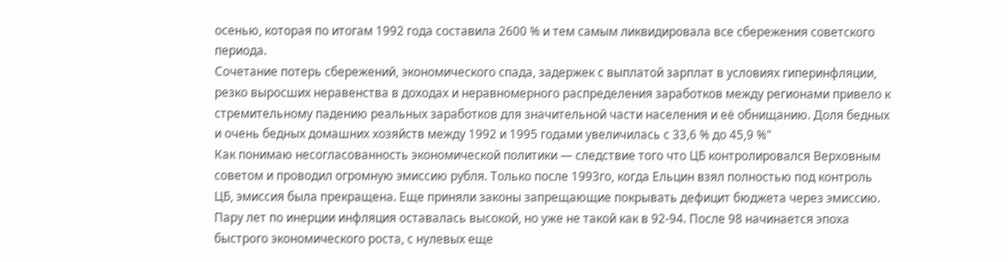осенью, которая по итогам 1992 года составила 2600 % и тем самым ликвидировала все сбережения советского периода.
Сочетание потерь сбережений, экономического спада, задержек с выплатой зарплат в условиях гиперинфляции, резко выросших неравенства в доходах и неравномерного распределения заработков между регионами привело к стремительному падению реальных заработков для значительной части населения и её обнищанию. Доля бедных и очень бедных домашних хозяйств между 1992 и 1995 годами увеличилась с 33,6 % до 45,9 %"
Как понимаю несогласованность экономической политики — следствие того что ЦБ контролировался Верховным советом и проводил огромную эмиссию рубля. Только после 1993го, когда Ельцин взял полностью под контроль ЦБ, эмиссия была прекращена. Еще приняли законы запрещающие покрывать дефицит бюджета через эмиссию. Пару лет по инерции инфляция оставалась высокой, но уже не такой как в 92-94. После 98 начинается эпоха быстрого экономического роста, с нулевых еще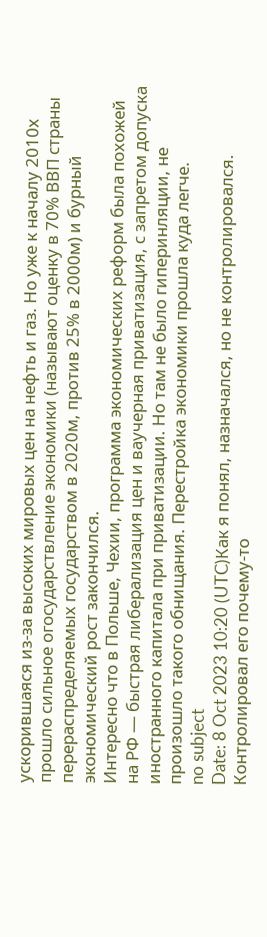ускорившаяся из-за высоких мировых цен на нефть и газ. Но уже к началу 2010х прошло сильное огосударствление экономики (называют оценку в 70% ВВП страны перераспределяемых государством в 2020м, против 25% в 2000м) и бурный экономический рост закончился.
Интересно что в Польше, Чехии, программа экономических реформ была похожей на РФ — быстрая либерализация цен и ваучерная приватизация, с запретом допуска иностранного капитала при приватизации. Но там не было гиперинляции, не произошло такого обнищания. Перестройка экономики прошла куда легче.
no subject
Date: 8 Oct 2023 10:20 (UTC)Как я понял, назначался, но не контролировался. Контролировал его почему-то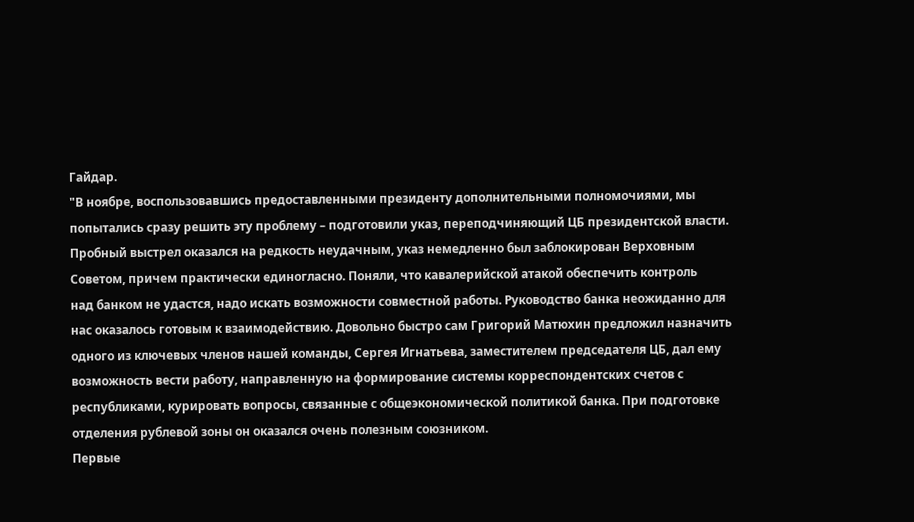Гайдар.
"В ноябре, воспользовавшись предоставленными президенту дополнительными полномочиями, мы попытались сразу решить эту проблему – подготовили указ, переподчиняющий ЦБ президентской власти. Пробный выстрел оказался на редкость неудачным, указ немедленно был заблокирован Верховным Советом, причем практически единогласно. Поняли, что кавалерийской атакой обеспечить контроль
над банком не удастся, надо искать возможности совместной работы. Руководство банка неожиданно для нас оказалось готовым к взаимодействию. Довольно быстро сам Григорий Матюхин предложил назначить одного из ключевых членов нашей команды, Сергея Игнатьева, заместителем председателя ЦБ, дал ему возможность вести работу, направленную на формирование системы корреспондентских счетов с республиками, курировать вопросы, связанные с общеэкономической политикой банка. При подготовке отделения рублевой зоны он оказался очень полезным союзником.
Первые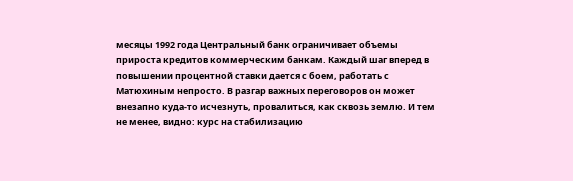месяцы 1992 года Центральный банк ограничивает объемы прироста кредитов коммерческим банкам. Каждый шаг вперед в повышении процентной ставки дается с боем, работать с Матюхиным непросто. В разгар важных переговоров он может внезапно куда-то исчезнуть, провалиться, как сквозь землю. И тем не менее, видно: курс на стабилизацию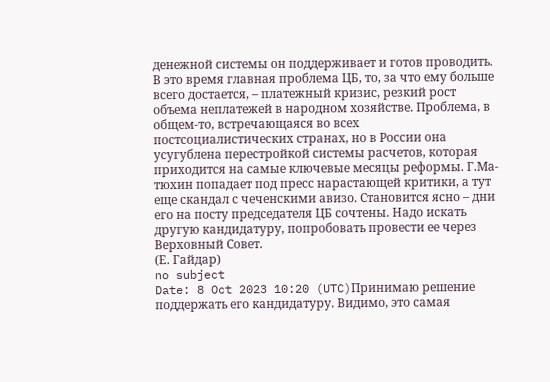денежной системы он поддерживает и готов проводить.
В это время главная проблема ЦБ, то, за что ему больше всего достается, – платежный кризис, резкий рост объема неплатежей в народном хозяйстве. Проблема, в общем-то, встречающаяся во всех постсоциалистических странах, но в России она усугублена перестройкой системы расчетов, которая приходится на самые ключевые месяцы реформы. Г.Ма-тюхин попадает под пресс нарастающей критики, а тут еще скандал с чеченскими авизо. Становится ясно – дни его на посту председателя ЦБ сочтены. Надо искать другую кандидатуру, попробовать провести ее через Верховный Совет.
(Е. Гайдар)
no subject
Date: 8 Oct 2023 10:20 (UTC)Принимаю решение поддержать его кандидатуру. Видимо, это самая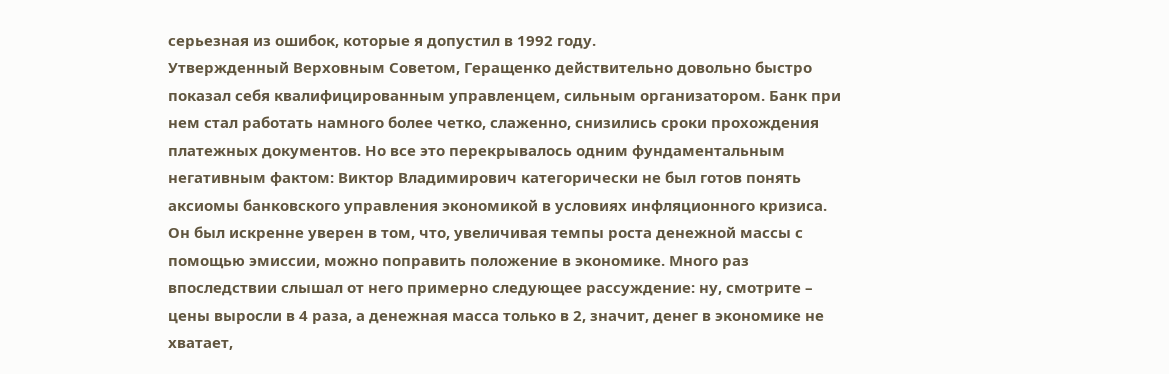серьезная из ошибок, которые я допустил в 1992 году.
Утвержденный Верховным Советом, Геращенко действительно довольно быстро показал себя квалифицированным управленцем, сильным организатором. Банк при нем стал работать намного более четко, слаженно, снизились сроки прохождения платежных документов. Но все это перекрывалось одним фундаментальным негативным фактом: Виктор Владимирович категорически не был готов понять аксиомы банковского управления экономикой в условиях инфляционного кризиса. Он был искренне уверен в том, что, увеличивая темпы роста денежной массы с помощью эмиссии, можно поправить положение в экономике. Много раз впоследствии слышал от него примерно следующее рассуждение: ну, смотрите – цены выросли в 4 раза, а денежная масса только в 2, значит, денег в экономике не хватает,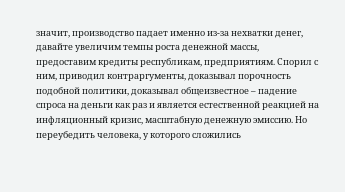значит, производство падает именно из-за нехватки денег, давайте увеличим темпы роста денежной массы, предоставим кредиты республикам, предприятиям. Спорил с ним, приводил контраргументы, доказывал порочность подобной политики, доказывал общеизвестное – падение спроса на деньги как раз и является естественной реакцией на инфляционный кризис, масштабную денежную эмиссию. Но переубедить человека, у которого сложились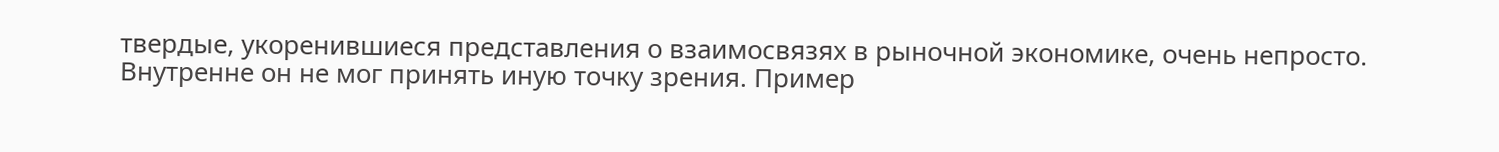твердые, укоренившиеся представления о взаимосвязях в рыночной экономике, очень непросто. Внутренне он не мог принять иную точку зрения. Пример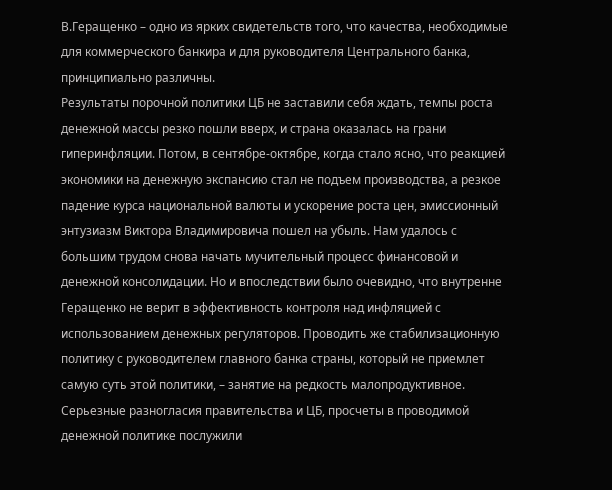В.Геращенко – одно из ярких свидетельств того, что качества, необходимые для коммерческого банкира и для руководителя Центрального банка, принципиально различны.
Результаты порочной политики ЦБ не заставили себя ждать, темпы роста денежной массы резко пошли вверх, и страна оказалась на грани гиперинфляции. Потом, в сентябре-октябре, когда стало ясно, что реакцией экономики на денежную экспансию стал не подъем производства, а резкое падение курса национальной валюты и ускорение роста цен, эмиссионный энтузиазм Виктора Владимировича пошел на убыль. Нам удалось с большим трудом снова начать мучительный процесс финансовой и денежной консолидации. Но и впоследствии было очевидно, что внутренне Геращенко не верит в эффективность контроля над инфляцией с использованием денежных регуляторов. Проводить же стабилизационную политику с руководителем главного банка страны, который не приемлет самую суть этой политики, – занятие на редкость малопродуктивное.
Серьезные разногласия правительства и ЦБ, просчеты в проводимой денежной политике послужили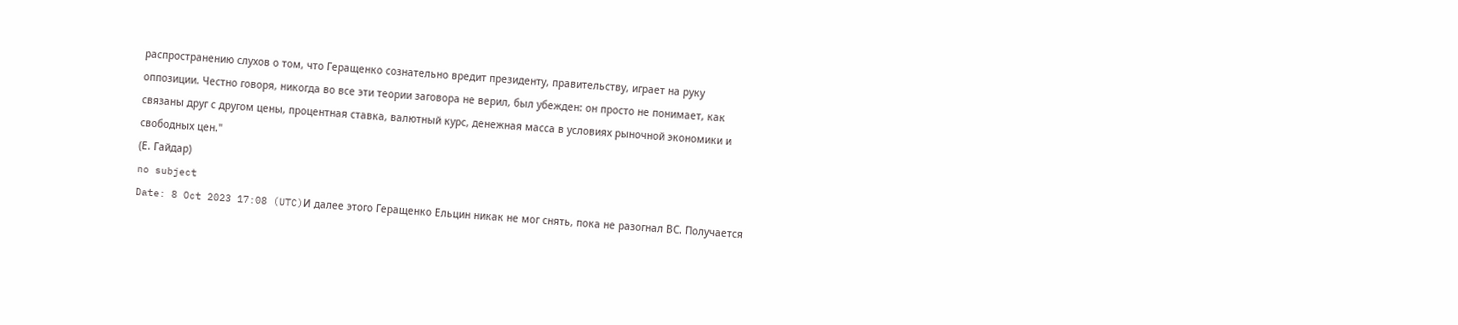распространению слухов о том, что Геращенко сознательно вредит президенту, правительству, играет на руку оппозиции. Честно говоря, никогда во все эти теории заговора не верил, был убежден: он просто не понимает, как связаны друг с другом цены, процентная ставка, валютный курс, денежная масса в условиях рыночной экономики и свободных цен."
(Е. Гайдар)
no subject
Date: 8 Oct 2023 17:08 (UTC)И далее этого Геращенко Ельцин никак не мог снять, пока не разогнал ВС. Получается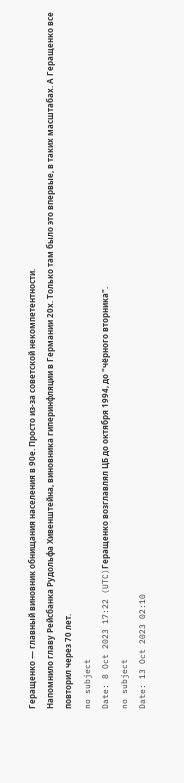Геращенко — главный виновник обнищания населения в 90е. Просто из-за советской некомпетентности.
Напомнило главу Рейсбанка Рудольфа Хивенштейна, виновника гиперинфляции в Германии 20х. Только там было это впервые, в таких масштабах. А Геращенко все повторил через 70 лет.
no subject
Date: 8 Oct 2023 17:22 (UTC)Геращенко возглавлял ЦБ до октября 1994, до "чёрного вторника".
no subject
Date: 13 Oct 2023 02:10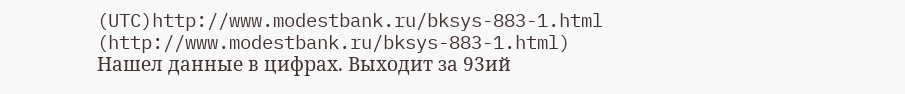(UTC)http://www.modestbank.ru/bksys-883-1.html (http://www.modestbank.ru/bksys-883-1.html)
Нашел данные в цифрах. Выходит за 93ий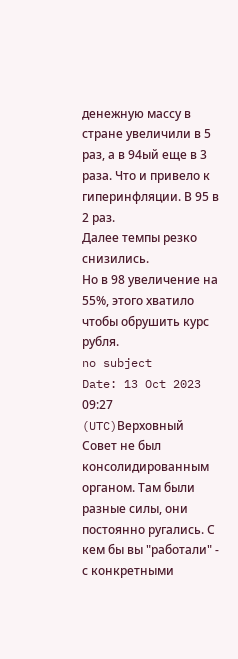денежную массу в стране увеличили в 5 раз, а в 94ый еще в 3 раза. Что и привело к гиперинфляции. В 95 в 2 раз.
Далее темпы резко снизились.
Но в 98 увеличение на 55%, этого хватило чтобы обрушить курс рубля.
no subject
Date: 13 Oct 2023 09:27 (UTC)Верховный Совет не был консолидированным органом. Там были разные силы, они постоянно ругались. С кем бы вы "работали" - с конкретными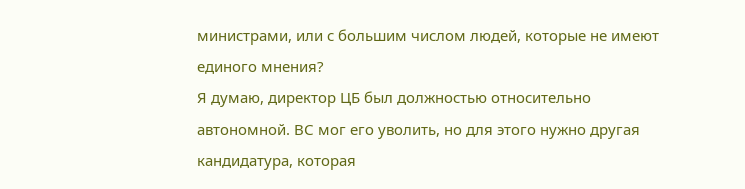министрами, или с большим числом людей, которые не имеют единого мнения?
Я думаю, директор ЦБ был должностью относительно автономной. ВС мог его уволить, но для этого нужно другая кандидатура, которая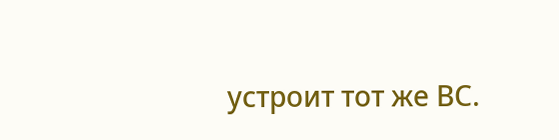устроит тот же ВС.